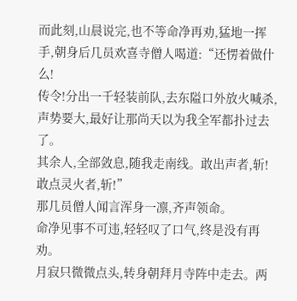而此刻,山晨说完,也不等命净再劝,猛地一挥手,朝身后几员欢喜寺僧人喝道:“还愣着做什么!
传令!分出一千轻装前队,去东隘口外放火喊杀,声势要大,最好让那尚天以为我全军都扑过去了。
其余人,全部敛息,随我走南线。敢出声者,斩!
敢点灵火者,斩!”
那几员僧人闻言浑身一凛,齐声领命。
命净见事不可违,轻轻叹了口气,终是没有再劝。
月寂只微微点头,转身朝拜月寺阵中走去。两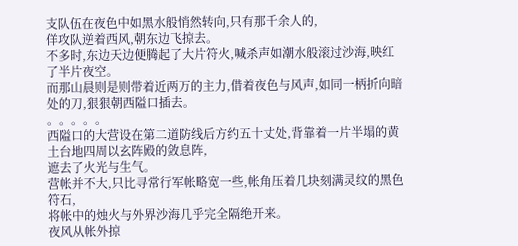支队伍在夜色中如黑水般悄然转向,只有那千余人的,
佯攻队逆着西风,朝东边飞掠去。
不多时,东边天边便腾起了大片符火,喊杀声如潮水般滚过沙海,映红了半片夜空。
而那山晨则是则带着近两万的主力,借着夜色与风声,如同一柄折向暗处的刀,狠狠朝西隘口插去。
。。。。。
西隘口的大营设在第二道防线后方约五十丈处,背靠着一片半塌的黄土台地四周以玄阵殿的敛息阵,
遮去了火光与生气。
营帐并不大,只比寻常行军帐略宽一些,帐角压着几块刻满灵纹的黑色符石,
将帐中的烛火与外界沙海几乎完全隔绝开来。
夜风从帐外掠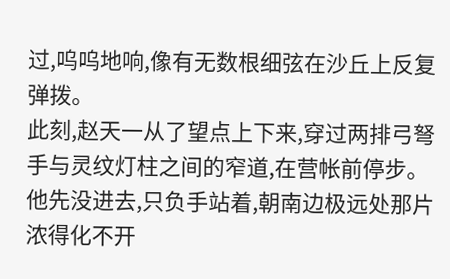过,呜呜地响,像有无数根细弦在沙丘上反复弹拨。
此刻,赵天一从了望点上下来,穿过两排弓弩手与灵纹灯柱之间的窄道,在营帐前停步。
他先没进去,只负手站着,朝南边极远处那片浓得化不开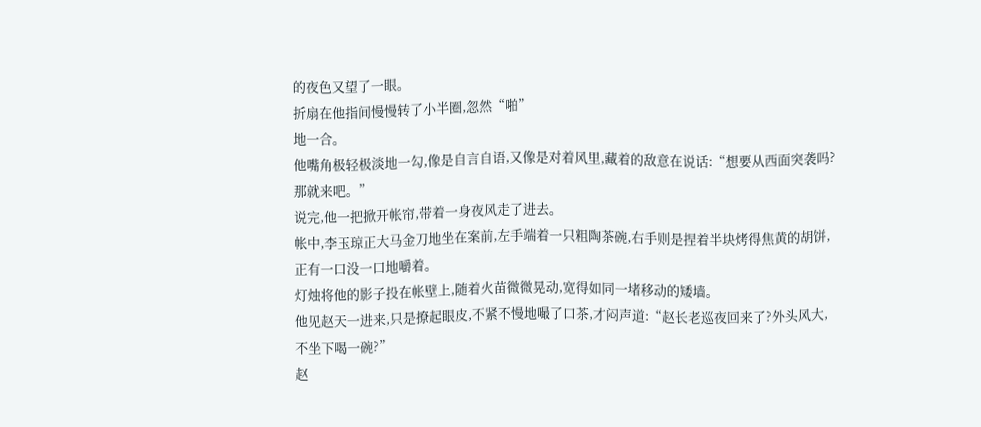的夜色又望了一眼。
折扇在他指间慢慢转了小半圈,忽然“啪”
地一合。
他嘴角极轻极淡地一勾,像是自言自语,又像是对着风里,藏着的敌意在说话:“想要从西面突袭吗?
那就来吧。”
说完,他一把掀开帐帘,带着一身夜风走了进去。
帐中,李玉琼正大马金刀地坐在案前,左手端着一只粗陶茶碗,右手则是捏着半块烤得焦黄的胡饼,
正有一口没一口地嚼着。
灯烛将他的影子投在帐壁上,随着火苗微微晃动,宽得如同一堵移动的矮墙。
他见赵天一进来,只是撩起眼皮,不紧不慢地嘬了口茶,才闷声道:“赵长老巡夜回来了?外头风大,
不坐下喝一碗?”
赵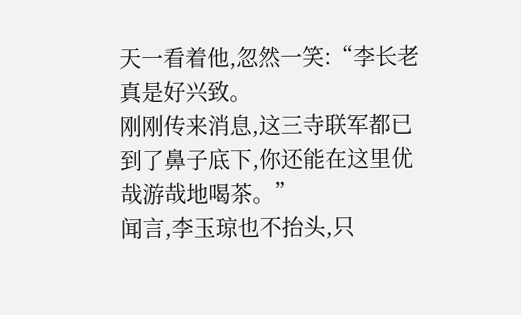天一看着他,忽然一笑:“李长老真是好兴致。
刚刚传来消息,这三寺联军都已到了鼻子底下,你还能在这里优哉游哉地喝茶。”
闻言,李玉琼也不抬头,只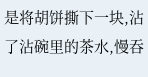是将胡饼撕下一块,沾了沾碗里的茶水,慢吞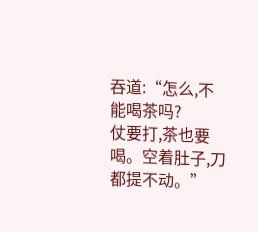吞道:“怎么,不能喝茶吗?
仗要打,茶也要喝。空着肚子,刀都提不动。”